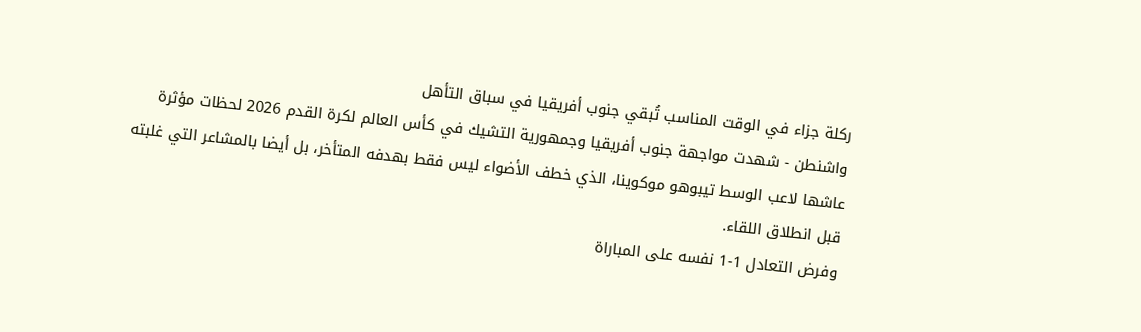ركلة جزاء في الوقت المناسب تُبقي جنوب أفريقيا في سباق التأهل
واشنطن - شهدت مواجهة جنوب أفريقيا وجمهورية التشيك في كأس العالم لكرة القدم 2026 لحظات مؤثرة عاشها لاعب الوسط تيبوهو موكوينا، الذي خطف الأضواء ليس فقط بهدفه المتأخر، بل أيضا بالمشاعر التي غلبته قبل انطلاق اللقاء.
وفرض التعادل 1-1 نفسه على المباراة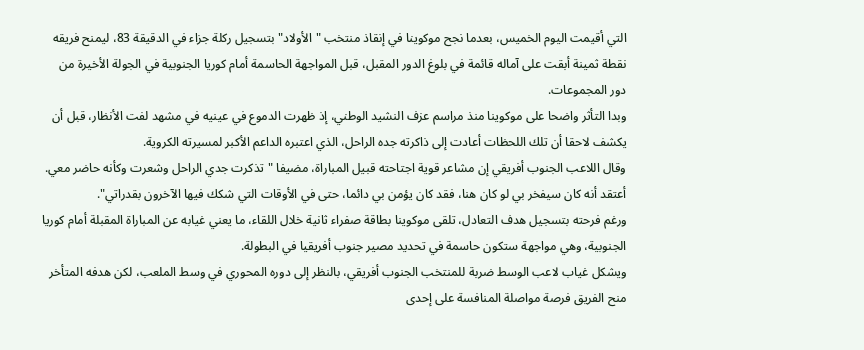التي أقيمت اليوم الخميس، بعدما نجح موكوينا في إنقاذ منتخب "الأولاد" بتسجيل ركلة جزاء في الدقيقة 83، ليمنح فريقه نقطة ثمينة أبقت على آماله قائمة في بلوغ الدور المقبل، قبل المواجهة الحاسمة أمام كوريا الجنوبية في الجولة الأخيرة من دور المجموعات.
وبدا التأثر واضحا على موكوينا منذ مراسم عزف النشيد الوطني، إذ ظهرت الدموع في عينيه في مشهد لفت الأنظار، قبل أن يكشف لاحقا أن تلك اللحظات أعادت إلى ذاكرته جده الراحل، الذي اعتبره الداعم الأكبر لمسيرته الكروية.
وقال اللاعب الجنوب أفريقي إن مشاعر قوية اجتاحته قبيل المباراة، مضيفا "تذكرت جدي الراحل وشعرت وكأنه حاضر معي. أعتقد أنه كان سيفخر بي لو كان هنا، فقد كان يؤمن بي دائما، حتى في الأوقات التي شكك فيها الآخرون بقدراتي".
ورغم فرحته بتسجيل هدف التعادل، تلقى موكوينا بطاقة صفراء ثانية خلال اللقاء، ما يعني غيابه عن المباراة المقبلة أمام كوريا الجنوبية، وهي مواجهة ستكون حاسمة في تحديد مصير جنوب أفريقيا في البطولة.
ويشكل غياب لاعب الوسط ضربة للمنتخب الجنوب أفريقي، بالنظر إلى دوره المحوري في وسط الملعب، لكن هدفه المتأخر منح الفريق فرصة مواصلة المنافسة على إحدى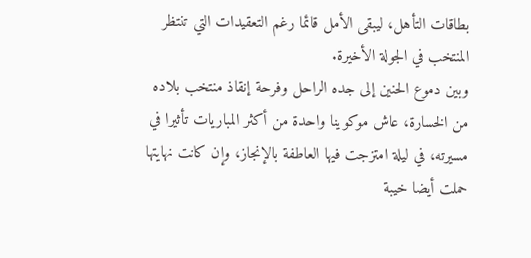بطاقات التأهل، ليبقى الأمل قائما رغم التعقيدات التي تنتظر المنتخب في الجولة الأخيرة.
وبين دموع الحنين إلى جده الراحل وفرحة إنقاذ منتخب بلاده من الخسارة، عاش موكوينا واحدة من أكثر المباريات تأثيرا في مسيرته، في ليلة امتزجت فيها العاطفة بالإنجاز، وإن كانت نهايتها حملت أيضا خيبة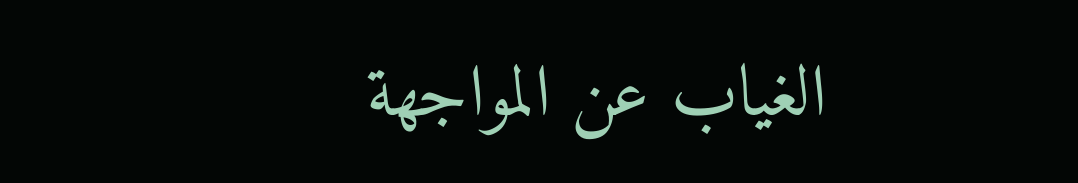الغياب عن المواجهة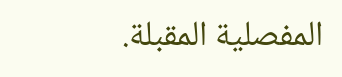المفصلية المقبلة.